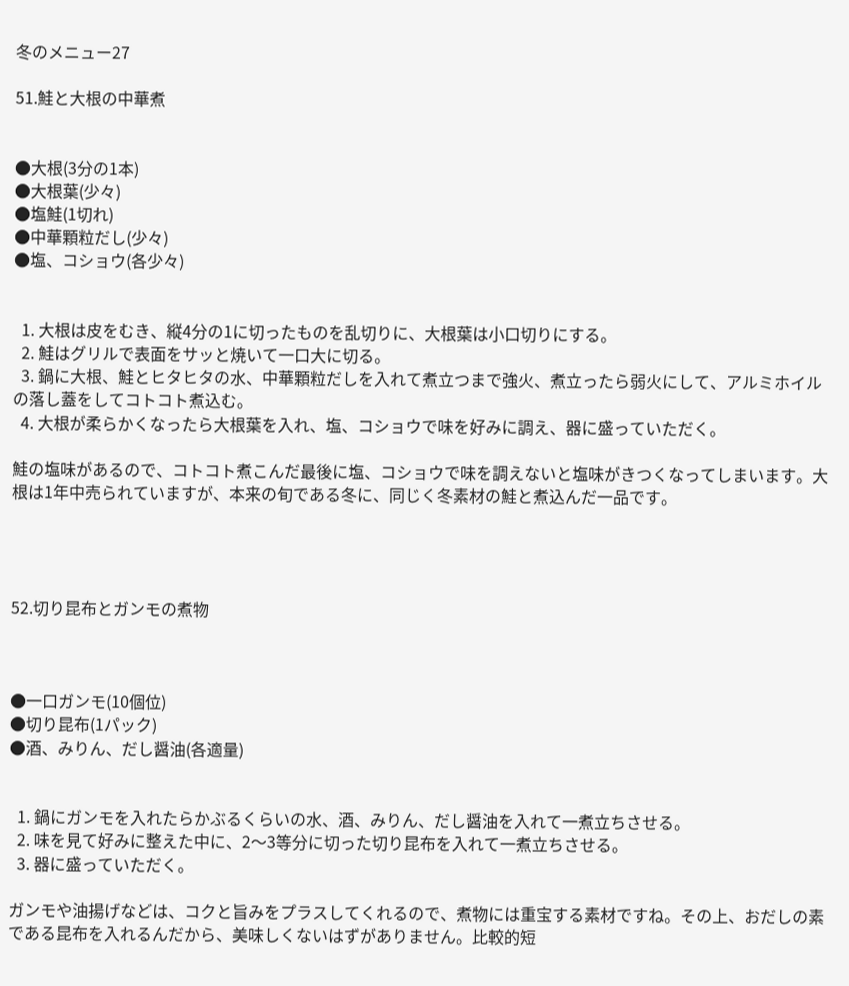冬のメニュー27

51.鮭と大根の中華煮


●大根(3分の1本)
●大根葉(少々)
●塩鮭(1切れ)
●中華顆粒だし(少々)
●塩、コショウ(各少々)


  1. 大根は皮をむき、縦4分の1に切ったものを乱切りに、大根葉は小口切りにする。
  2. 鮭はグリルで表面をサッと焼いて一口大に切る。
  3. 鍋に大根、鮭とヒタヒタの水、中華顆粒だしを入れて煮立つまで強火、煮立ったら弱火にして、アルミホイルの落し蓋をしてコトコト煮込む。
  4. 大根が柔らかくなったら大根葉を入れ、塩、コショウで味を好みに調え、器に盛っていただく。

鮭の塩味があるので、コトコト煮こんだ最後に塩、コショウで味を調えないと塩味がきつくなってしまいます。大根は1年中売られていますが、本来の旬である冬に、同じく冬素材の鮭と煮込んだ一品です。




52.切り昆布とガンモの煮物



●一口ガンモ(10個位)
●切り昆布(1パック)
●酒、みりん、だし醤油(各適量)


  1. 鍋にガンモを入れたらかぶるくらいの水、酒、みりん、だし醤油を入れて一煮立ちさせる。
  2. 味を見て好みに整えた中に、2〜3等分に切った切り昆布を入れて一煮立ちさせる。
  3. 器に盛っていただく。

ガンモや油揚げなどは、コクと旨みをプラスしてくれるので、煮物には重宝する素材ですね。その上、おだしの素である昆布を入れるんだから、美味しくないはずがありません。比較的短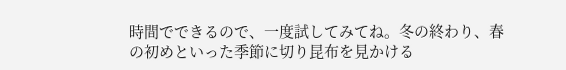時間でできるので、一度試してみてね。冬の終わり、春の初めといった季節に切り昆布を見かける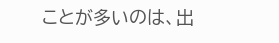ことが多いのは、出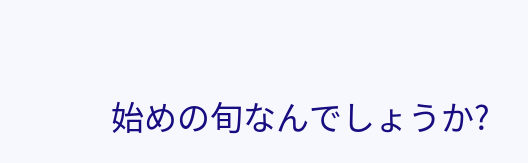始めの旬なんでしょうか?